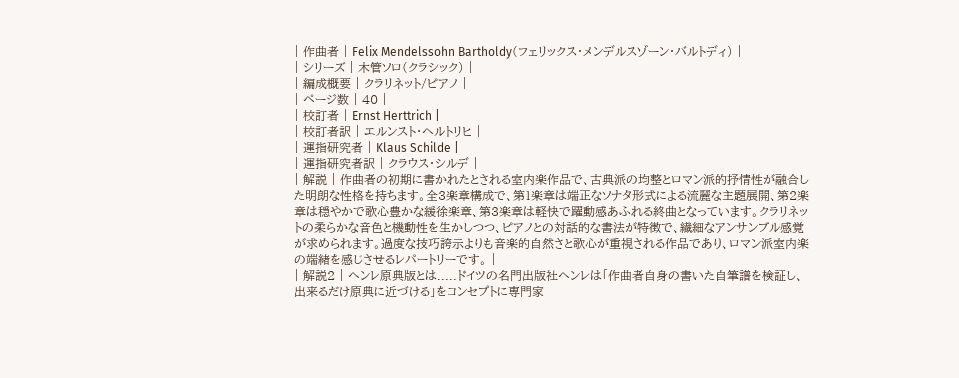| 作曲者 | Felix Mendelssohn Bartholdy(フェリックス・メンデルスゾーン・バルトディ) |
| シリーズ | 木管ソロ(クラシック) |
| 編成概要 | クラリネット/ピアノ |
| ページ数 | 40 |
| 校訂者 | Ernst Herttrich |
| 校訂者訳 | エルンスト・ヘルトリヒ |
| 運指研究者 | Klaus Schilde |
| 運指研究者訳 | クラウス・シルデ |
| 解説 | 作曲者の初期に書かれたとされる室内楽作品で、古典派の均整とロマン派的抒情性が融合した明朗な性格を持ちます。全3楽章構成で、第1楽章は端正なソナタ形式による流麗な主題展開、第2楽章は穏やかで歌心豊かな緩徐楽章、第3楽章は軽快で躍動感あふれる終曲となっています。クラリネットの柔らかな音色と機動性を生かしつつ、ピアノとの対話的な書法が特徴で、繊細なアンサンブル感覚が求められます。過度な技巧誇示よりも音楽的自然さと歌心が重視される作品であり、ロマン派室内楽の端緒を感じさせるレパートリーです。 |
| 解説2 | ヘンレ原典版とは.....ドイツの名門出版社ヘンレは「作曲者自身の書いた自筆譜を検証し、出来るだけ原典に近づける」をコンセプトに専門家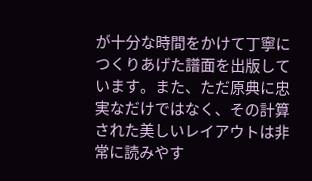が十分な時間をかけて丁寧につくりあげた譜面を出版しています。また、ただ原典に忠実なだけではなく、その計算された美しいレイアウトは非常に読みやす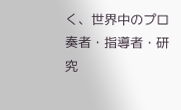く、世界中のプロ奏者・指導者・研究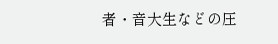者・音大生などの圧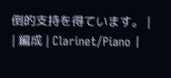倒的支持を得ています。 |
| 編成 | Clarinet/Piano |